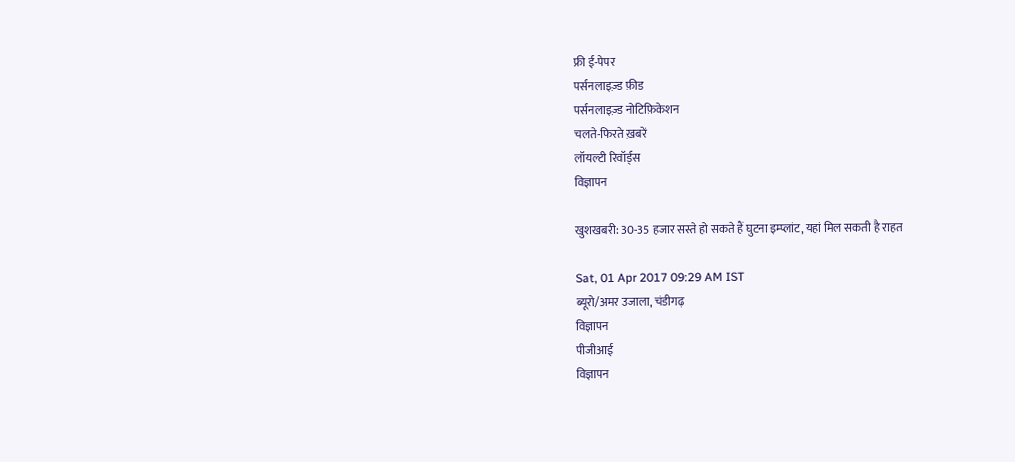फ्री ई-पेपर
पर्सनलाइज़्ड फ़ीड
पर्सनलाइज़्ड नोटिफ़िकेशन
चलते-फिरते ख़बरें
लॉयल्टी रिवॉर्ड्स
विज्ञापन

खुशखबरी: 30-35 हजार सस्ते हो सकते हैं घुटना इम्प्लांट, यहां मिल सकती है राहत

Sat, 01 Apr 2017 09:29 AM IST
ब्यूरो/अमर उजाला, चंडीगढ़
विज्ञापन
पीजीआई
विज्ञापन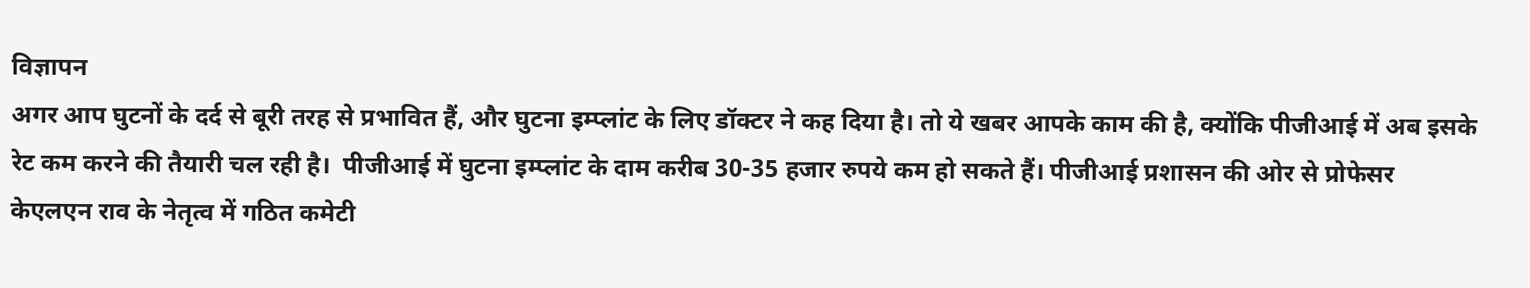विज्ञापन
अगर आप घुटनों के दर्द से बूरी तरह से प्रभावित हैं, और घुटना इम्प्लांट के लिए डॉक्टर ने कह दिया है। तो ये खबर आपके काम की है, क्योंकि पीजीआई में अब इसके रेट कम करने की तैयारी चल रही है।  पीजीआई में घुटना इम्प्लांट के दाम करीब 30-35 हजार रुपये कम हो सकते हैं। पीजीआई प्रशासन की ओर से प्रोफेसर केएलएन राव के नेतृत्व में गठित कमेटी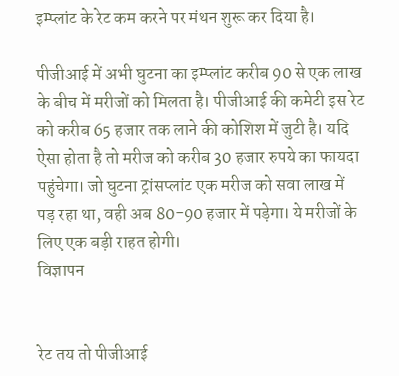इम्प्लांट के रेट कम करने पर मंथन शुरू कर दिया है।

पीजीआई में अभी घुटना का इम्प्लांट करीब 90 से एक लाख के बीच में मरीजों को मिलता है। पीजीआई की कमेटी इस रेट को करीब 65 हजार तक लाने की कोशिश में जुटी है। यदि ऐसा होता है तो मरीज को करीब 30 हजार रुपये का फायदा पहुंचेगा। जो घुटना ट्रांसप्लांट एक मरीज को सवा लाख में पड़ रहा था, वही अब 80-90 हजार में पड़ेगा। ये मरीजों के लिए एक बड़ी राहत होगी।
विज्ञापन


रेट तय तो पीजीआई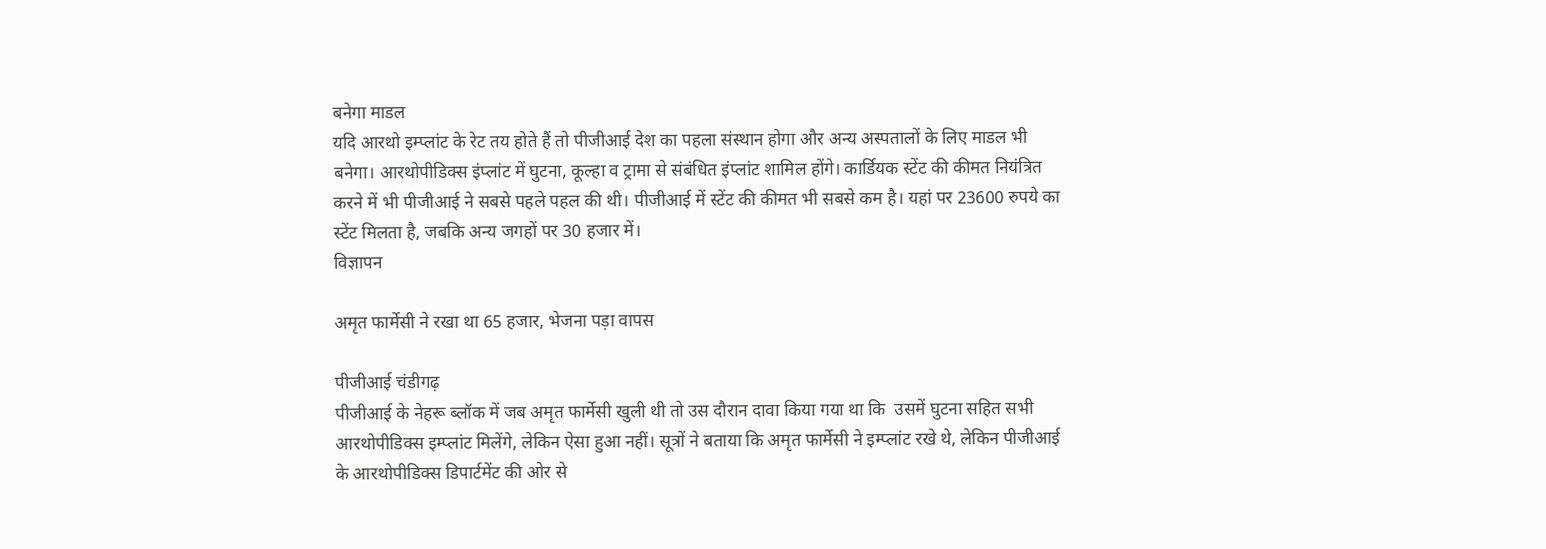बनेगा माडल
यदि आरथो इम्प्लांट के रेट तय होते हैं तो पीजीआई देश का पहला संस्थान होगा और अन्य अस्पतालों के लिए माडल भी बनेगा। आरथोपीडिक्स इंप्लांट में घुटना, कूल्हा व ट्रामा से संबंधित इंप्लांट शामिल होंगे। कार्डियक स्टेंट की कीमत नियंत्रित करने में भी पीजीआई ने सबसे पहले पहल की थी। पीजीआई में स्टेंट की कीमत भी सबसे कम है। यहां पर 23600 रुपये का स्टेंट मिलता है, जबकि अन्य जगहों पर 30 हजार में।
विज्ञापन

अमृत फार्मेसी ने रखा था 65 हजार, भेजना पड़ा वापस

पीजीआई चंडीगढ़
पीजीआई के नेहरू ब्लॉक में जब अमृत फार्मेसी खुली थी तो उस दौरान दावा किया गया था कि  उसमें घुटना सहित सभी आरथोपीडिक्स इम्प्लांट मिलेंगे, लेकिन ऐसा हुआ नहीं। सूत्रों ने बताया कि अमृत फार्मेसी ने इम्प्लांट रखे थे, लेकिन पीजीआई के आरथोपीडिक्स डिपार्टमेंट की ओर से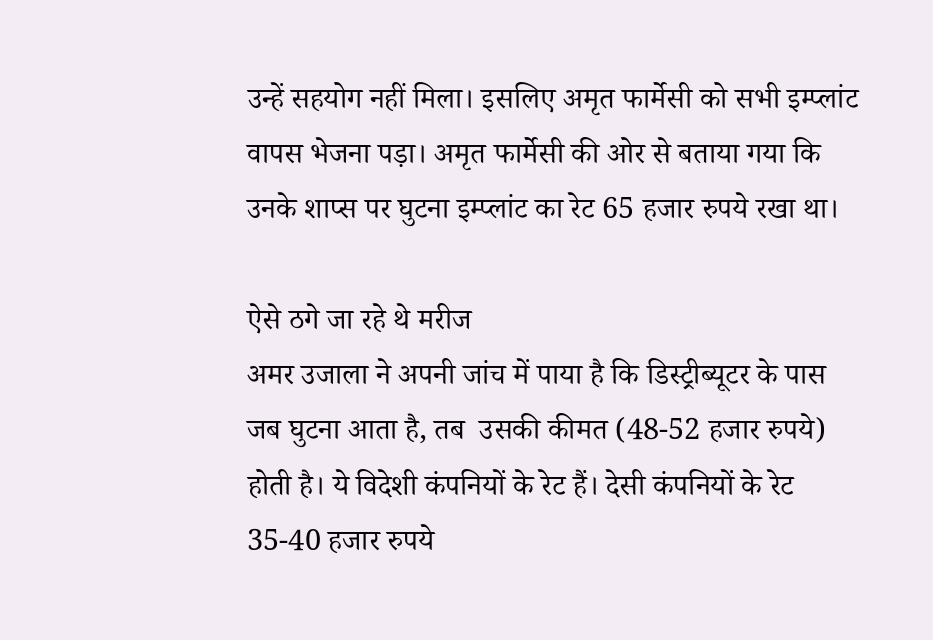उन्हें सहयोग नहीं मिला। इसलिए अमृत फार्मेसी को सभी इम्प्लांट वापस भेजना पड़ा। अमृत फार्मेसी की ओर से बताया गया कि उनके शाप्स पर घुटना इम्प्लांट का रेट 65 हजार रुपये रखा था।

ऐसे ठगे जा रहे थे मरीज
अमर उजाला ने अपनी जांच में पाया है कि डिस्ट्रीब्यूटर के पास जब घुटना आता है, तब  उसकी कीमत (48-52 हजार रुपये) होती है। ये विदेशी कंपनियों के रेट हैं। देसी कंपनियों के रेट 35-40 हजार रुपये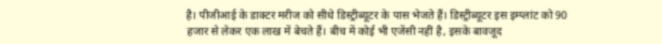है। पीजीआई के डाक्टर मरीज को सीधे डिस्ट्रीब्यूटर के पास भेजते हैं। डिस्ट्रीब्यूटर इस इम्प्लांट को 90 हजार से लेकर एक लाख में बेचते हैं। बीच में कोई भी एजेंसी नहीं है, इसके बावजूद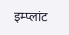इम्प्लांट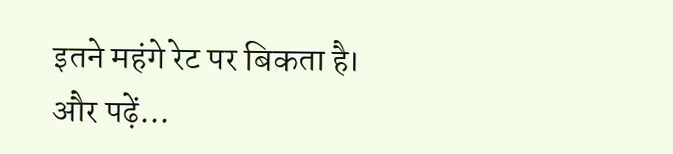इतने महंगे रेट पर बिकता है।
और पढ़ें...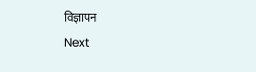विज्ञापन
Next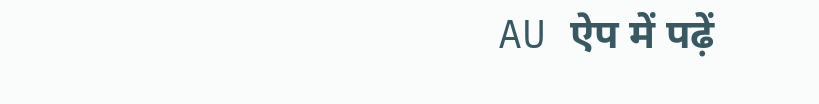AU ऐप में पढ़ें